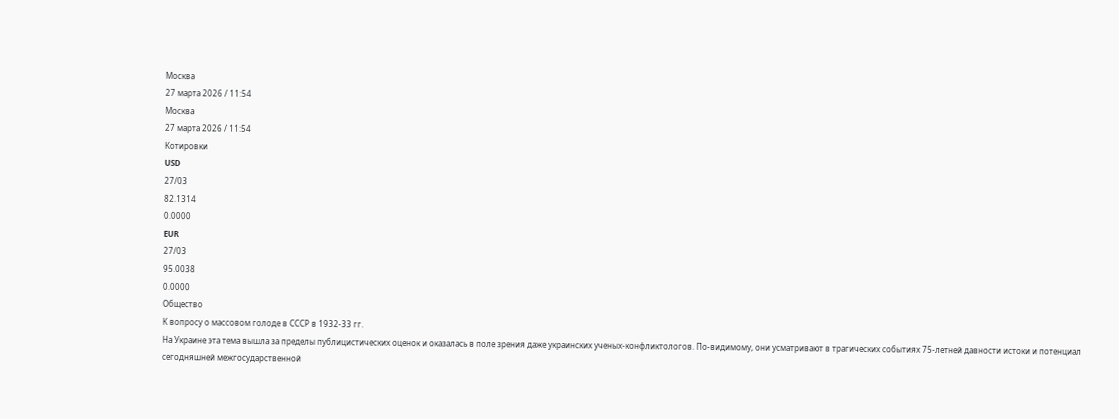Москва
27 марта 2026 / 11:54
Москва
27 марта 2026 / 11:54
Котировки
USD
27/03
82.1314
0.0000
EUR
27/03
95.0038
0.0000
Общество
К вопросу о массовом голоде в СССР в 1932-33 гг.
На Украине эта тема вышла за пределы публицистических оценок и оказалась в поле зрения даже украинских ученых-конфликтологов. По-видимому, они усматривают в трагических событиях 75-летней давности истоки и потенциал сегодняшней межгосударственной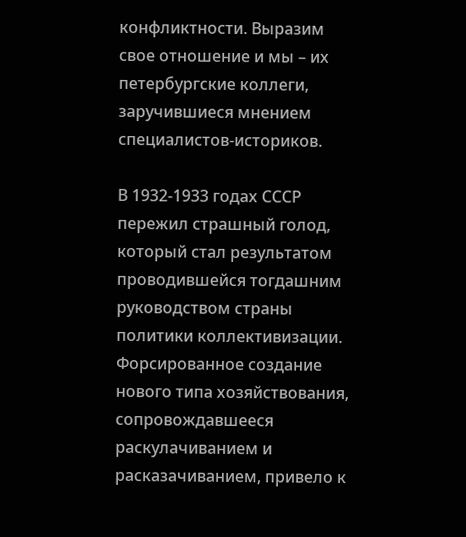конфликтности. Выразим свое отношение и мы – их петербургские коллеги, заручившиеся мнением специалистов-историков.

В 1932-1933 годах СССР пережил страшный голод, который стал результатом проводившейся тогдашним руководством страны политики коллективизации. Форсированное создание нового типа хозяйствования, сопровождавшееся раскулачиванием и расказачиванием, привело к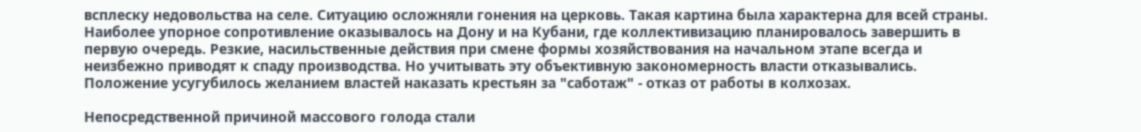всплеску недовольства на селе. Ситуацию осложняли гонения на церковь. Такая картина была характерна для всей страны. Наиболее упорное сопротивление оказывалось на Дону и на Кубани, где коллективизацию планировалось завершить в первую очередь. Резкие, насильственные действия при смене формы хозяйствования на начальном этапе всегда и неизбежно приводят к спаду производства. Но учитывать эту объективную закономерность власти отказывались. Положение усугубилось желанием властей наказать крестьян за "саботаж" - отказ от работы в колхозах.

Непосредственной причиной массового голода стали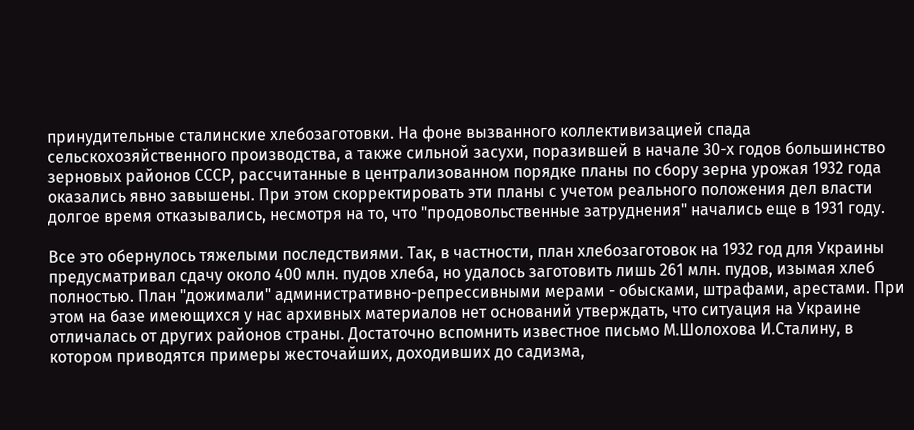принудительные сталинские хлебозаготовки. На фоне вызванного коллективизацией спада сельскохозяйственного производства, а также сильной засухи, поразившей в начале 30-х годов большинство зерновых районов СССР, рассчитанные в централизованном порядке планы по сбору зерна урожая 1932 года оказались явно завышены. При этом скорректировать эти планы с учетом реального положения дел власти долгое время отказывались, несмотря на то, что "продовольственные затруднения" начались еще в 1931 году.

Все это обернулось тяжелыми последствиями. Так, в частности, план хлебозаготовок на 1932 год для Украины предусматривал сдачу около 400 млн. пудов хлеба, но удалось заготовить лишь 261 млн. пудов, изымая хлеб полностью. План "дожимали" административно-репрессивными мерами - обысками, штрафами, арестами. При этом на базе имеющихся у нас архивных материалов нет оснований утверждать, что ситуация на Украине отличалась от других районов страны. Достаточно вспомнить известное письмо М.Шолохова И.Сталину, в котором приводятся примеры жесточайших, доходивших до садизма,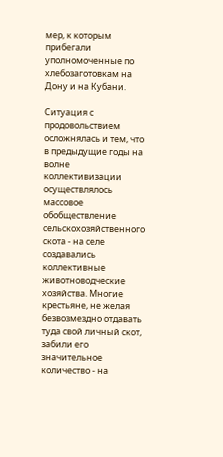мер, к которым прибегали уполномоченные по хлебозаготовкам на Дону и на Кубани.

Ситуация с продовольствием осложнялась и тем, что в предыдущие годы на волне коллективизации осуществлялось массовое обобществление сельскохозяйственного скота - на селе создавались коллективные животноводческие хозяйства. Многие крестьяне, не желая безвозмездно отдавать туда свой личный скот, забили его значительное количество - на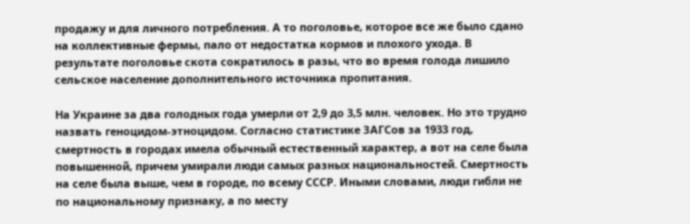продажу и для личного потребления. А то поголовье, которое все же было сдано на коллективные фермы, пало от недостатка кормов и плохого ухода. В результате поголовье скота сократилось в разы, что во время голода лишило сельское население дополнительного источника пропитания.

На Украине за два голодных года умерли от 2,9 до 3,5 млн. человек. Но это трудно назвать геноцидом-этноцидом. Согласно статистике ЗАГСов за 1933 год, смертность в городах имела обычный естественный характер, а вот на селе была повышенной, причем умирали люди самых разных национальностей. Смертность на селе была выше, чем в городе, по всему СССР. Иными словами, люди гибли не по национальному признаку, а по месту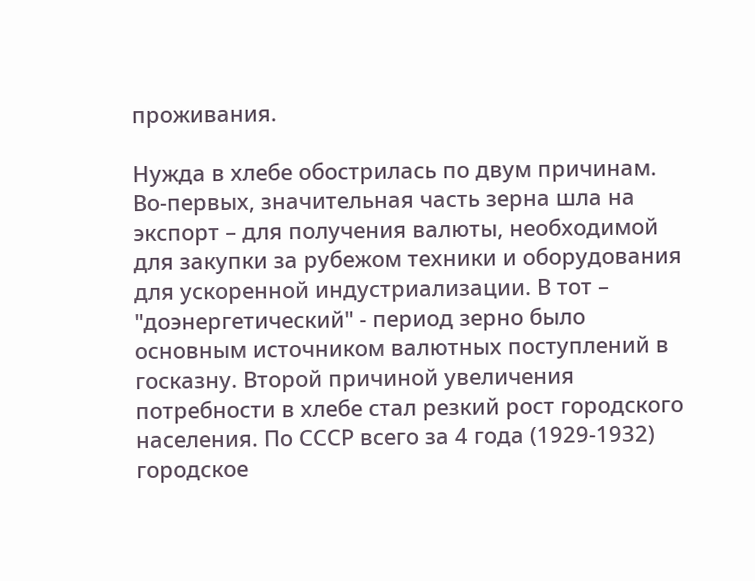проживания.

Нужда в хлебе обострилась по двум причинам. Во-первых, значительная часть зерна шла на экспорт – для получения валюты, необходимой для закупки за рубежом техники и оборудования для ускоренной индустриализации. В тот – "доэнергетический" - период зерно было основным источником валютных поступлений в госказну. Второй причиной увеличения потребности в хлебе стал резкий рост городского населения. По СССР всего за 4 года (1929-1932) городское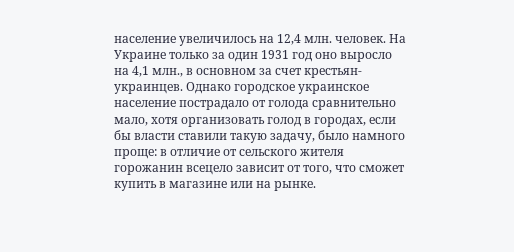население увеличилось на 12,4 млн. человек. На Украине только за один 1931 год оно выросло на 4,1 млн., в основном за счет крестьян-украинцев. Однако городское украинское население пострадало от голода сравнительно мало, хотя организовать голод в городах, если бы власти ставили такую задачу, было намного проще: в отличие от сельского жителя горожанин всецело зависит от того, что сможет купить в магазине или на рынке.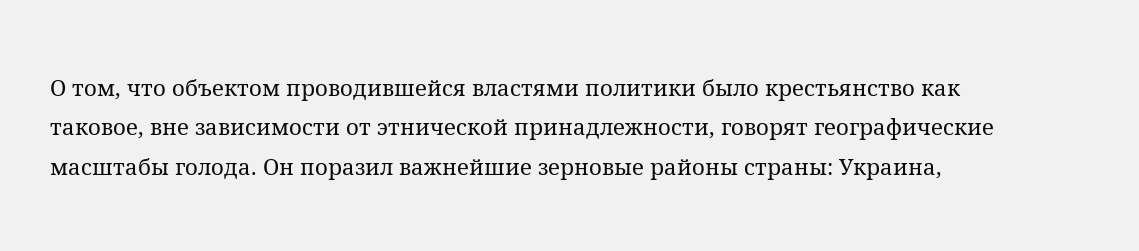О том, что объектом проводившейся властями политики было крестьянство как таковое, вне зависимости от этнической принадлежности, говорят географические масштабы голода. Он поразил важнейшие зерновые районы страны: Украина,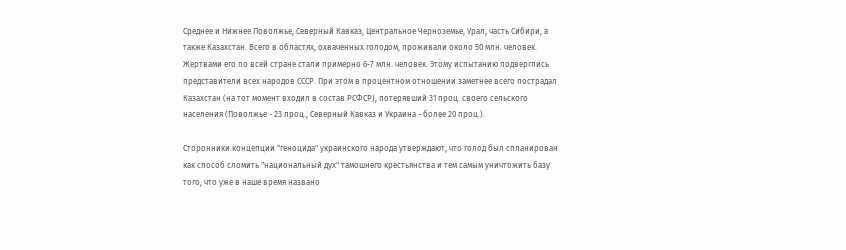Среднее и Нижнее Поволжье, Северный Кавказ, Центральное Черноземье, Урал, часть Сибири, а также Казахстан. Всего в областях, охваченных голодом, проживали около 50 млн. человек. Жертвами его по всей стране стали примерно 6-7 млн. человек. Этому испытанию подверглись представители всех народов СССР. При этом в процентном отношении заметнее всего пострадал Казахстан (на тот момент входил в состав РСФСР), потерявший 31 проц. своего сельского населения (Поволжье - 23 проц., Северный Кавказ и Украина - более 20 проц.).

Сторонники концепции "геноцида" украинского народа утверждают, что голод был спланирован как способ сломить "национальный дух" тамошнего крестьянства и тем самым уничтожить базу того, что уже в наше время названо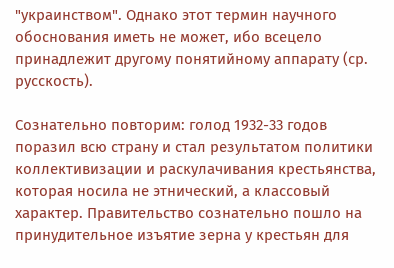"украинством". Однако этот термин научного обоснования иметь не может, ибо всецело принадлежит другому понятийному аппарату (ср. русскость).

Сознательно повторим: голод 1932-33 годов поразил всю страну и стал результатом политики коллективизации и раскулачивания крестьянства, которая носила не этнический, а классовый характер. Правительство сознательно пошло на принудительное изъятие зерна у крестьян для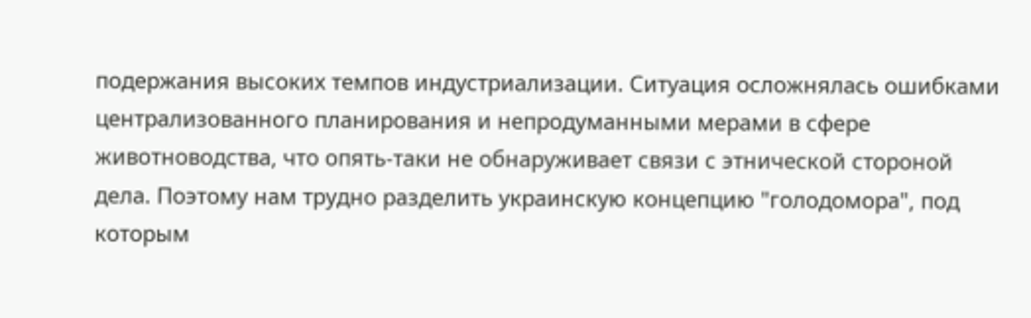подержания высоких темпов индустриализации. Ситуация осложнялась ошибками централизованного планирования и непродуманными мерами в сфере животноводства, что опять-таки не обнаруживает связи с этнической стороной дела. Поэтому нам трудно разделить украинскую концепцию "голодомора", под которым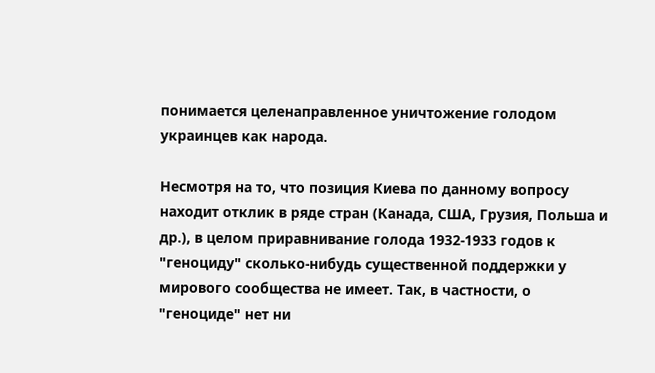понимается целенаправленное уничтожение голодом украинцев как народа.

Несмотря на то, что позиция Киева по данному вопросу находит отклик в ряде стран (Канада, США, Грузия, Польша и др.), в целом приравнивание голода 1932-1933 годов к "геноциду" сколько-нибудь существенной поддержки у мирового сообщества не имеет. Так, в частности, о "геноциде" нет ни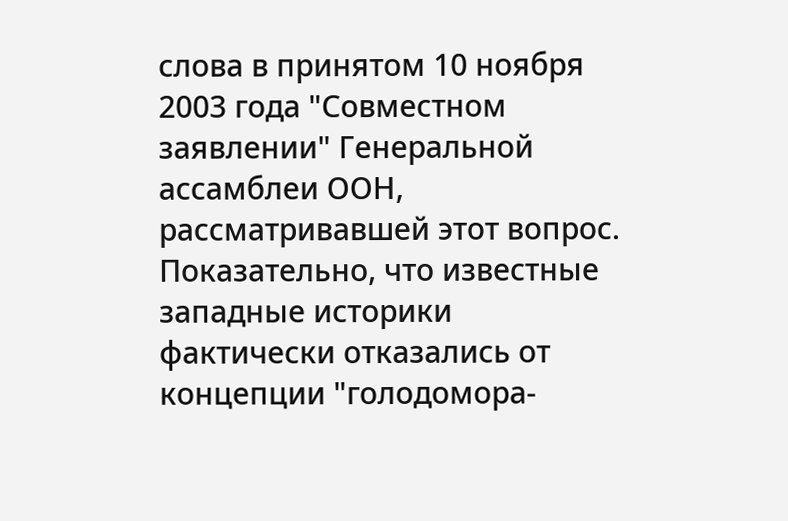слова в принятом 10 ноября 2003 года "Совместном заявлении" Генеральной ассамблеи ООН, рассматривавшей этот вопрос. Показательно, что известные западные историки фактически отказались от концепции "голодомора-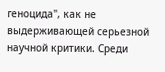геноцида", как не выдерживающей серьезной научной критики. Среди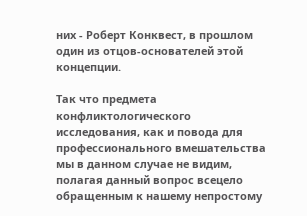них - Роберт Конквест, в прошлом один из отцов-основателей этой концепции.

Так что предмета конфликтологического исследования, как и повода для профессионального вмешательства мы в данном случае не видим, полагая данный вопрос всецело обращенным к нашему непростому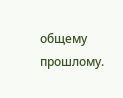общему прошлому.